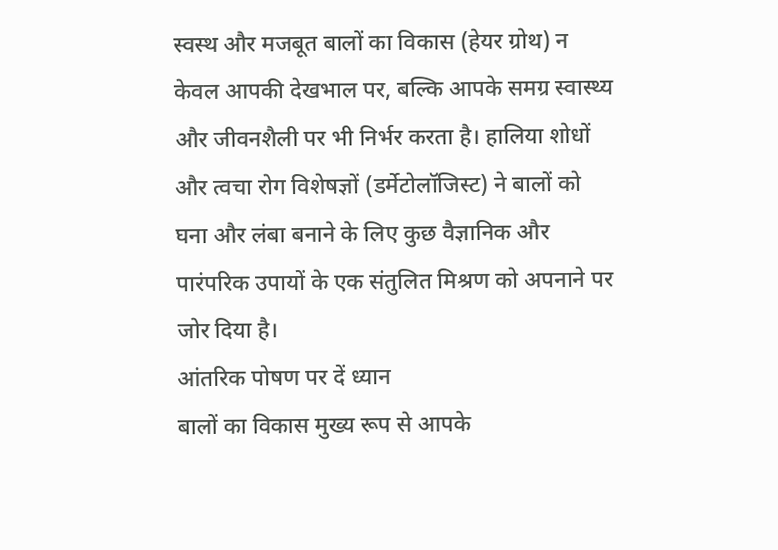स्वस्थ और मजबूत बालों का विकास (हेयर ग्रोथ) न केवल आपकी देखभाल पर, बल्कि आपके समग्र स्वास्थ्य और जीवनशैली पर भी निर्भर करता है। हालिया शोधों और त्वचा रोग विशेषज्ञों (डर्मेटोलॉजिस्ट) ने बालों को घना और लंबा बनाने के लिए कुछ वैज्ञानिक और पारंपरिक उपायों के एक संतुलित मिश्रण को अपनाने पर जोर दिया है।
आंतरिक पोषण पर दें ध्यान
बालों का विकास मुख्य रूप से आपके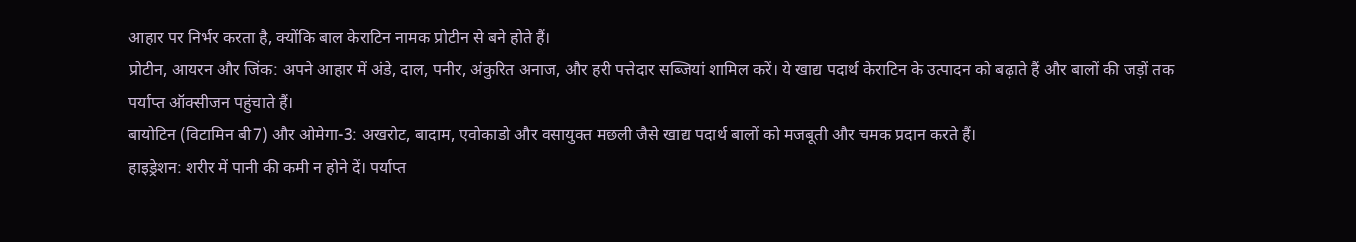आहार पर निर्भर करता है, क्योंकि बाल केराटिन नामक प्रोटीन से बने होते हैं।
प्रोटीन, आयरन और जिंक: अपने आहार में अंडे, दाल, पनीर, अंकुरित अनाज, और हरी पत्तेदार सब्जियां शामिल करें। ये खाद्य पदार्थ केराटिन के उत्पादन को बढ़ाते हैं और बालों की जड़ों तक पर्याप्त ऑक्सीजन पहुंचाते हैं।
बायोटिन (विटामिन बी7) और ओमेगा-3: अखरोट, बादाम, एवोकाडो और वसायुक्त मछली जैसे खाद्य पदार्थ बालों को मजबूती और चमक प्रदान करते हैं।
हाइड्रेशन: शरीर में पानी की कमी न होने दें। पर्याप्त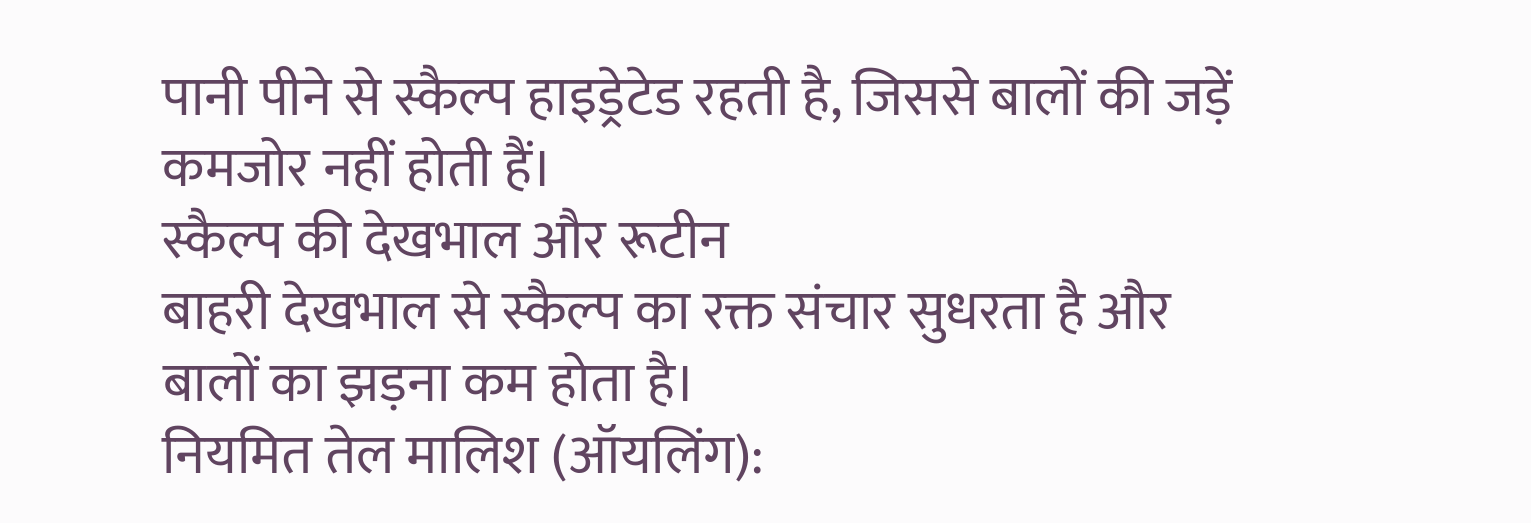पानी पीने से स्कैल्प हाइड्रेटेड रहती है, जिससे बालों की जड़ें कमजोर नहीं होती हैं।
स्कैल्प की देखभाल और रूटीन
बाहरी देखभाल से स्कैल्प का रक्त संचार सुधरता है और बालों का झड़ना कम होता है।
नियमित तेल मालिश (ऑयलिंग):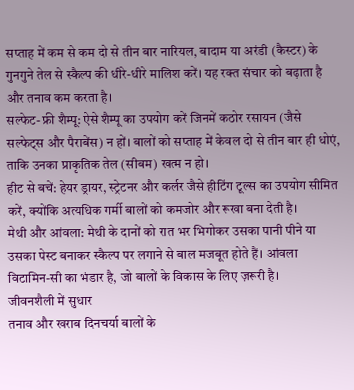सप्ताह में कम से कम दो से तीन बार नारियल, बादाम या अरंडी (कैस्टर) के गुनगुने तेल से स्कैल्प की धीरे-धीरे मालिश करें। यह रक्त संचार को बढ़ाता है और तनाव कम करता है।
सल्फेट-फ्री शैम्पू: ऐसे शैम्पू का उपयोग करें जिनमें कठोर रसायन (जैसे सल्फेट्स और पैराबेंस) न हों। बालों को सप्ताह में केवल दो से तीन बार ही धोएं, ताकि उनका प्राकृतिक तेल (सीबम) खत्म न हो।
हीट से बचें: हेयर ड्रायर, स्ट्रेटनर और कर्लर जैसे हीटिंग टूल्स का उपयोग सीमित करें, क्योंकि अत्यधिक गर्मी बालों को कमजोर और रूखा बना देती है।
मेथी और आंवला: मेथी के दानों को रात भर भिगोकर उसका पानी पीने या उसका पेस्ट बनाकर स्कैल्प पर लगाने से बाल मजबूत होते हैं। आंवला विटामिन-सी का भंडार है, जो बालों के विकास के लिए ज़रूरी है।
जीवनशैली में सुधार
तनाव और खराब दिनचर्या बालों के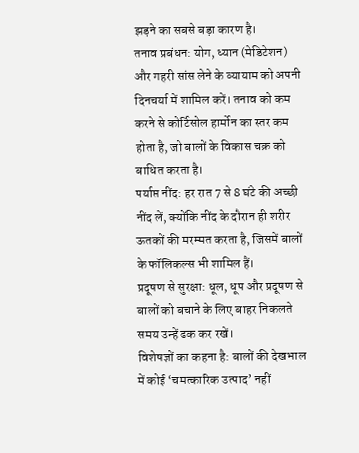झड़ने का सबसे बड़ा कारण है।
तनाव प्रबंधन: योग, ध्यान (मेडिटेशन) और गहरी सांस लेने के व्यायाम को अपनी दिनचर्या में शामिल करें। तनाव को कम करने से कोर्टिसोल हार्मोन का स्तर कम होता है, जो बालों के विकास चक्र को बाधित करता है।
पर्याप्त नींद: हर रात 7 से 8 घंटे की अच्छी नींद लें, क्योंकि नींद के दौरान ही शरीर ऊतकों की मरम्मत करता है, जिसमें बालों के फॉलिकल्स भी शामिल हैं।
प्रदूषण से सुरक्षा: धूल, धूप और प्रदूषण से बालों को बचाने के लिए बाहर निकलते समय उन्हें ढक कर रखें।
विशेषज्ञों का कहना है: बालों की देखभाल में कोई ‘चमत्कारिक उत्पाद’ नहीं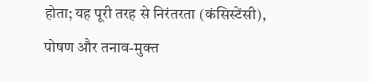होता; यह पूरी तरह से निरंतरता (कंसिस्टेंसी), पोषण और तनाव-मुक्त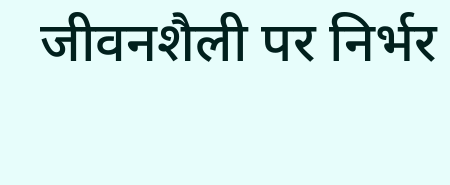जीवनशैली पर निर्भर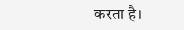करता है।